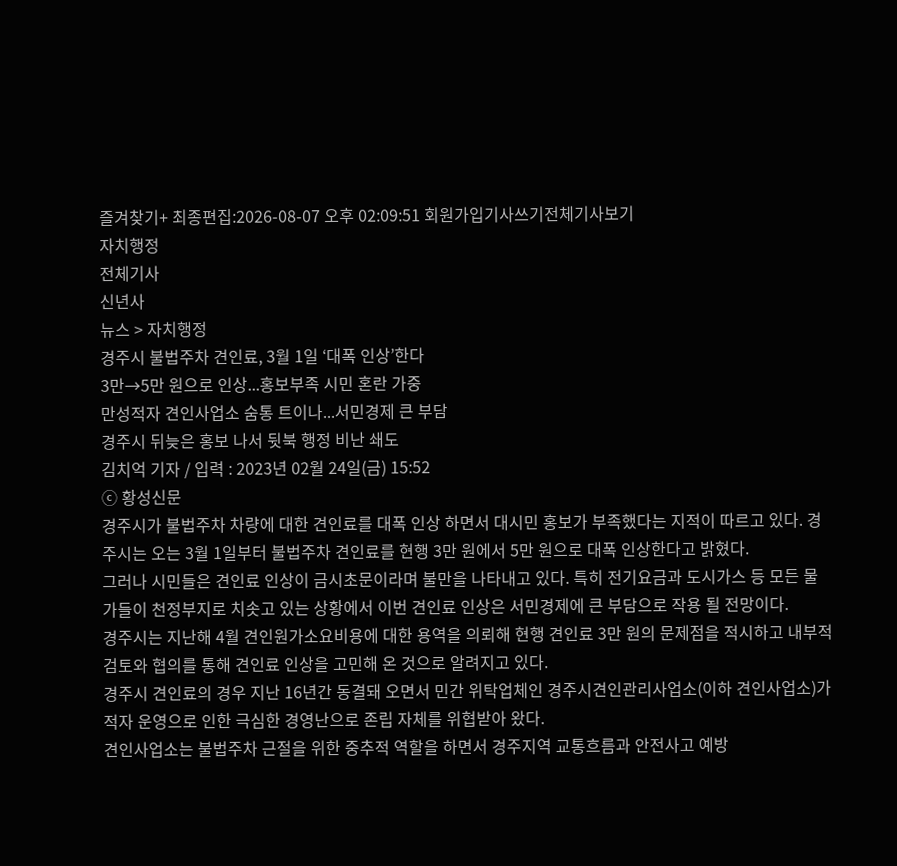즐겨찾기+ 최종편집:2026-08-07 오후 02:09:51 회원가입기사쓰기전체기사보기
자치행정
전체기사
신년사
뉴스 > 자치행정
경주시 불법주차 견인료, 3월 1일 ‘대폭 인상’한다
3만→5만 원으로 인상...홍보부족 시민 혼란 가중
만성적자 견인사업소 숨통 트이나...서민경제 큰 부담
경주시 뒤늦은 홍보 나서 뒷북 행정 비난 쇄도
김치억 기자 / 입력 : 2023년 02월 24일(금) 15:52
ⓒ 황성신문
경주시가 불법주차 차량에 대한 견인료를 대폭 인상 하면서 대시민 홍보가 부족했다는 지적이 따르고 있다. 경주시는 오는 3월 1일부터 불법주차 견인료를 현행 3만 원에서 5만 원으로 대폭 인상한다고 밝혔다.
그러나 시민들은 견인료 인상이 금시초문이라며 불만을 나타내고 있다. 특히 전기요금과 도시가스 등 모든 물가들이 천정부지로 치솟고 있는 상황에서 이번 견인료 인상은 서민경제에 큰 부담으로 작용 될 전망이다.
경주시는 지난해 4월 견인원가소요비용에 대한 용역을 의뢰해 현행 견인료 3만 원의 문제점을 적시하고 내부적 검토와 협의를 통해 견인료 인상을 고민해 온 것으로 알려지고 있다.
경주시 견인료의 경우 지난 16년간 동결돼 오면서 민간 위탁업체인 경주시견인관리사업소(이하 견인사업소)가 적자 운영으로 인한 극심한 경영난으로 존립 자체를 위협받아 왔다.
견인사업소는 불법주차 근절을 위한 중추적 역할을 하면서 경주지역 교통흐름과 안전사고 예방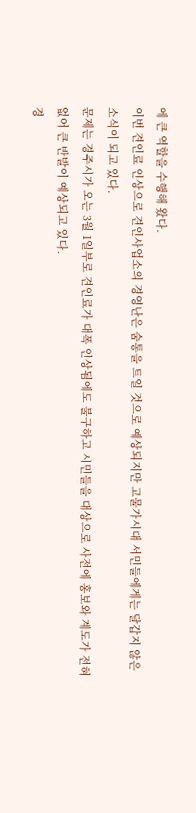에 큰 역할을 수행해 왔다.
이번 견인료 인상으로 견인사업소의 경영난은 숨통을 트일 것으로 예상되지만 고물가시대 서민들에게는 달갑지 않은 소식이 되고 있다.
문제는 경주시가 오는 3월 1일부로 견인료가 대폭 인상됨에도 불구하고 시민들을 대상으로 사전에 홍보와 계도가 전혀 없어 큰 반발이 예상되고 있다.
경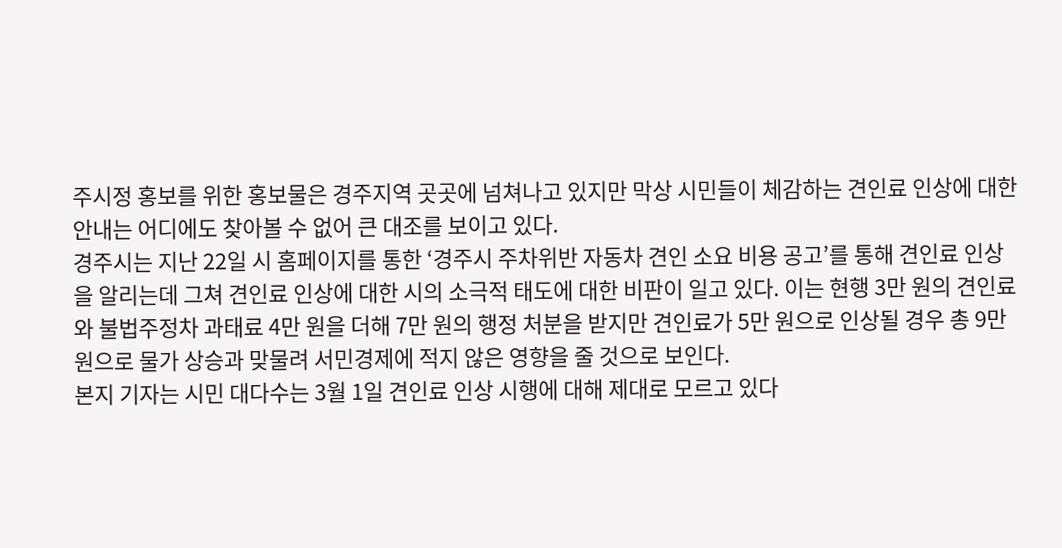주시정 홍보를 위한 홍보물은 경주지역 곳곳에 넘쳐나고 있지만 막상 시민들이 체감하는 견인료 인상에 대한 안내는 어디에도 찾아볼 수 없어 큰 대조를 보이고 있다.
경주시는 지난 22일 시 홈페이지를 통한 ‘경주시 주차위반 자동차 견인 소요 비용 공고’를 통해 견인료 인상을 알리는데 그쳐 견인료 인상에 대한 시의 소극적 태도에 대한 비판이 일고 있다. 이는 현행 3만 원의 견인료와 불법주정차 과태료 4만 원을 더해 7만 원의 행정 처분을 받지만 견인료가 5만 원으로 인상될 경우 총 9만 원으로 물가 상승과 맞물려 서민경제에 적지 않은 영향을 줄 것으로 보인다.
본지 기자는 시민 대다수는 3월 1일 견인료 인상 시행에 대해 제대로 모르고 있다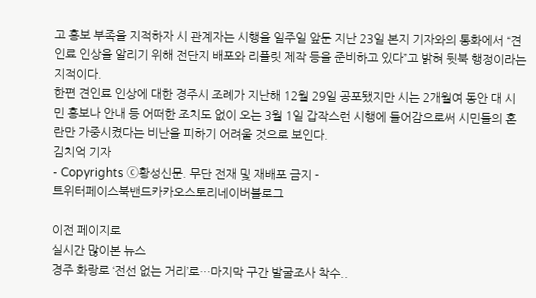고 홍보 부족을 지적하자 시 관계자는 시행을 일주일 앞둔 지난 23일 본지 기자와의 통화에서 “견인료 인상을 알리기 위해 전단지 배포와 리플릿 제작 등을 준비하고 있다”고 밝혀 뒷북 행정이라는 지적이다.
한편 견인료 인상에 대한 경주시 조례가 지난해 12월 29일 공포됐지만 시는 2개월여 동안 대 시민 홍보나 안내 등 어떠한 조치도 없이 오는 3월 1일 갑작스런 시행에 들어감으로써 시민들의 혼란만 가중시켰다는 비난을 피하기 어려울 것으로 보인다.
김치억 기자
- Copyrights ⓒ황성신문. 무단 전재 및 재배포 금지 -
트위터페이스북밴드카카오스토리네이버블로그

이전 페이지로
실시간 많이본 뉴스
경주 화랑로 ‘전선 없는 거리’로…마지막 구간 발굴조사 착수..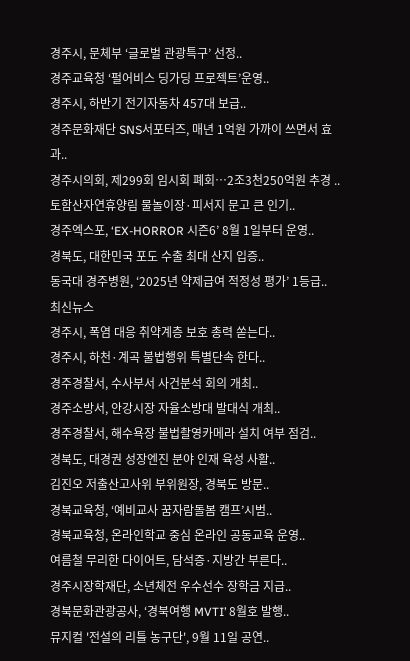경주시, 문체부 ‘글로벌 관광특구’ 선정..
경주교육청 ‘펄어비스 딩가딩 프로젝트’운영..
경주시, 하반기 전기자동차 457대 보급..
경주문화재단 SNS서포터즈, 매년 1억원 가까이 쓰면서 효과..
경주시의회, 제299회 임시회 폐회…2조3천250억원 추경 ..
토함산자연휴양림 물놀이장·피서지 문고 큰 인기..
경주엑스포, ‘EX-HORROR 시즌6’ 8월 1일부터 운영..
경북도, 대한민국 포도 수출 최대 산지 입증..
동국대 경주병원, ‘2025년 약제급여 적정성 평가’ 1등급..
최신뉴스
경주시, 폭염 대응 취약계층 보호 총력 쏟는다..
경주시, 하천·계곡 불법행위 특별단속 한다..
경주경찰서, 수사부서 사건분석 회의 개최..
경주소방서, 안강시장 자율소방대 발대식 개최..
경주경찰서, 해수욕장 불법촬영카메라 설치 여부 점검..
경북도, 대경권 성장엔진 분야 인재 육성 사활..
김진오 저출산고사위 부위원장, 경북도 방문..
경북교육청, ‘예비교사 꿈자람돌봄 캠프’시범..
경북교육청, 온라인학교 중심 온라인 공동교육 운영..
여름철 무리한 다이어트, 담석증·지방간 부른다..
경주시장학재단, 소년체전 우수선수 장학금 지급..
경북문화관광공사, ‘경북여행 MVTI’ 8월호 발행..
뮤지컬 '전설의 리틀 농구단', 9월 11일 공연..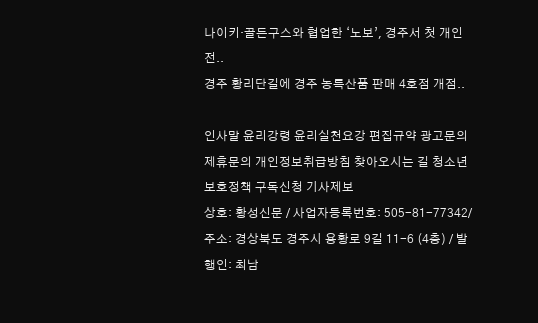나이키·골든구스와 협업한 ‘노보’, 경주서 첫 개인전..
경주 황리단길에 경주 농특산품 판매 4호점 개점..

인사말 윤리강령 윤리실천요강 편집규약 광고문의 제휴문의 개인정보취급방침 찾아오시는 길 청소년보호정책 구독신청 기사제보
상호: 황성신문 / 사업자등록번호: 505-81-77342/ 주소: 경상북도 경주시 용황로 9길 11-6 (4층) / 발행인: 최남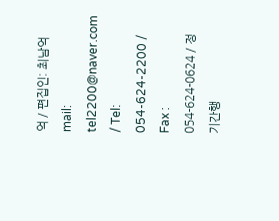억 / 편집인: 최남억
mail: tel2200@naver.com / Tel: 054-624-2200 / Fax : 054-624-0624 / 정기간행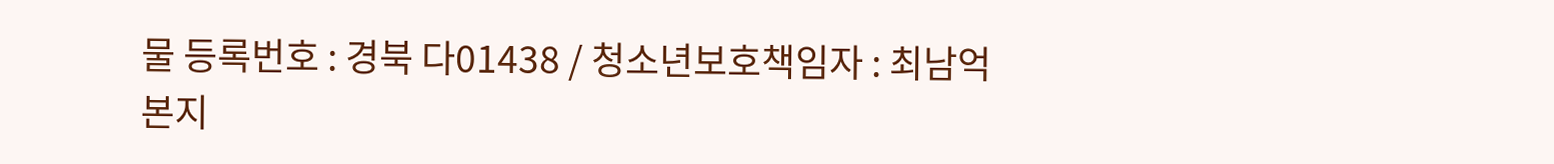물 등록번호 : 경북 다01438 / 청소년보호책임자 : 최남억
본지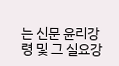는 신문 윤리강령 및 그 실요강